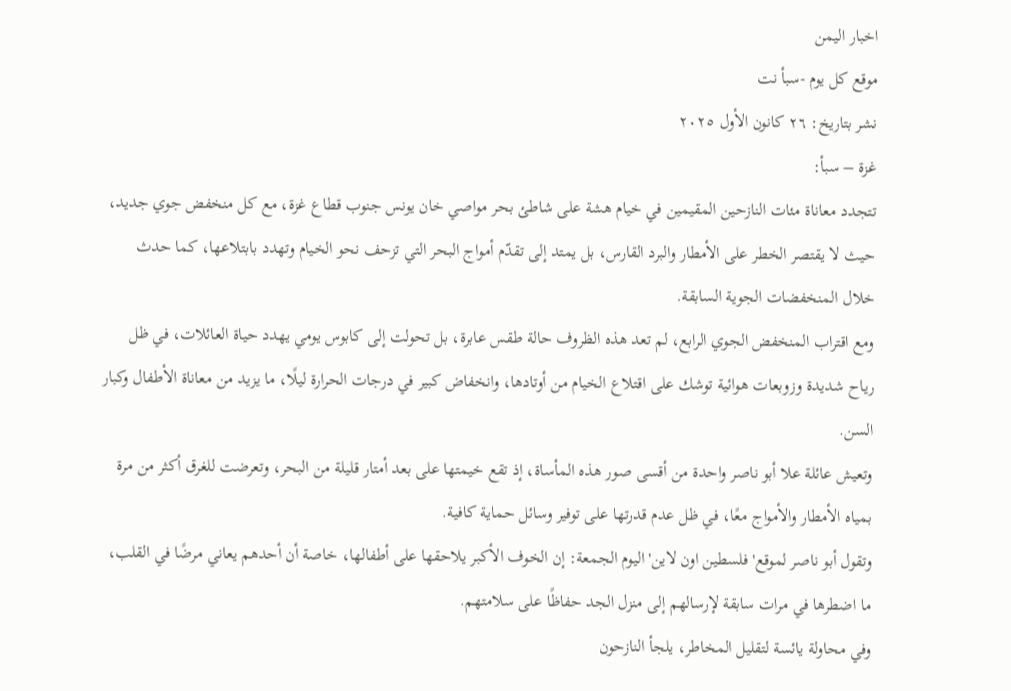اخبار اليمن
موقع كل يوم -سبأ نت
نشر بتاريخ: ٢٦ كانون الأول ٢٠٢٥
غزة – سبأ:
تتجدد معاناة مئات النازحين المقيمين في خيام هشة على شاطئ بحر مواصي خان يونس جنوب قطاع غزة، مع كل منخفض جوي جديد، حيث لا يقتصر الخطر على الأمطار والبرد القارس، بل يمتد إلى تقدّم أمواج البحر التي تزحف نحو الخيام وتهدد بابتلاعها، كما حدث خلال المنخفضات الجوية السابقة.
ومع اقتراب المنخفض الجوي الرابع، لم تعد هذه الظروف حالة طقس عابرة، بل تحولت إلى كابوس يومي يهدد حياة العائلات، في ظل رياح شديدة وزوبعات هوائية توشك على اقتلاع الخيام من أوتادها، وانخفاض كبير في درجات الحرارة ليلًا، ما يزيد من معاناة الأطفال وكبار السن.
وتعيش عائلة علا أبو ناصر واحدة من أقسى صور هذه المأساة، إذ تقع خيمتها على بعد أمتار قليلة من البحر، وتعرضت للغرق أكثر من مرة بمياه الأمطار والأمواج معًا، في ظل عدم قدرتها على توفير وسائل حماية كافية.
وتقول أبو ناصر لموقع' فلسطين اون لاين' اليوم الجمعة: إن الخوف الأكبر يلاحقها على أطفالها، خاصة أن أحدهم يعاني مرضًا في القلب، ما اضطرها في مرات سابقة لإرسالهم إلى منزل الجد حفاظًا على سلامتهم.
وفي محاولة يائسة لتقليل المخاطر، يلجأ النازحون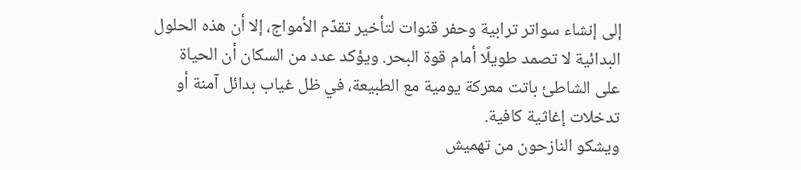إلى إنشاء سواتر ترابية وحفر قنوات لتأخير تقدّم الأمواج، إلا أن هذه الحلول البدائية لا تصمد طويلًا أمام قوة البحر. ويؤكد عدد من السكان أن الحياة على الشاطئ باتت معركة يومية مع الطبيعة، في ظل غياب بدائل آمنة أو تدخلات إغاثية كافية.
ويشكو النازحون من تهميش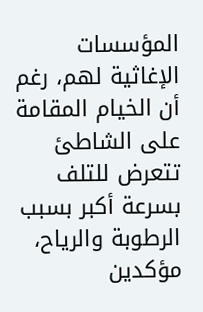المؤسسات الإغاثية لهم، رغم أن الخيام المقامة على الشاطئ تتعرض للتلف بسرعة أكبر بسبب الرطوبة والرياح، مؤكدين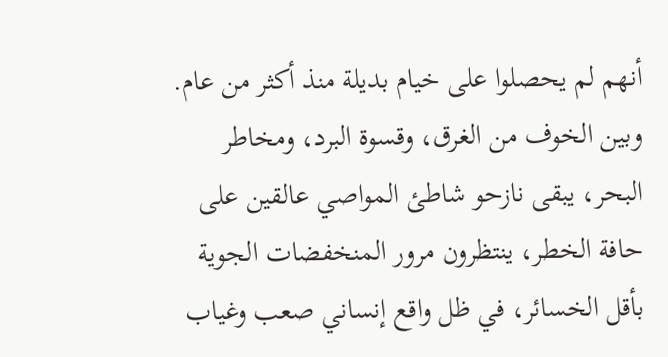أنهم لم يحصلوا على خيام بديلة منذ أكثر من عام.
وبين الخوف من الغرق، وقسوة البرد، ومخاطر البحر، يبقى نازحو شاطئ المواصي عالقين على حافة الخطر، ينتظرون مرور المنخفضات الجوية بأقل الخسائر، في ظل واقع إنساني صعب وغياب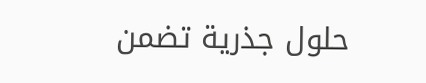حلول جذرية تضمن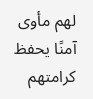لهم مأوى آمنًا يحفظ كرامتهم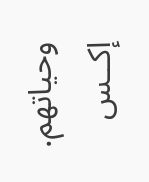وحياتهم.
إكــس